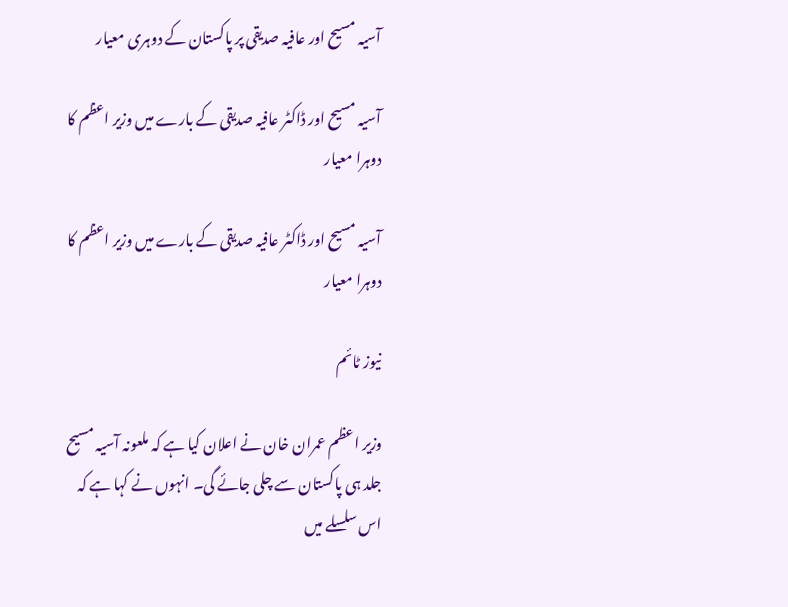آسیہ مسیح اور عافیہ صدیقی پر پاکستان کے دوہری معیار

آسیہ مسیح اور ڈاکٹر عافیہ صدیقی کے بارے میں وزیر اعظم کا دوہرا معیار

آسیہ مسیح اور ڈاکٹر عافیہ صدیقی کے بارے میں وزیر اعظم کا دوہرا معیار

نیوز ٹائم

وزیر اعظم عمران خان نے اعلان کیا ہے کہ ملعونہ آسیہ مسیح جلد ہی پاکستان سے چلی جائے گی۔ انہوں نے کہا ہے کہ اس سلسلے میں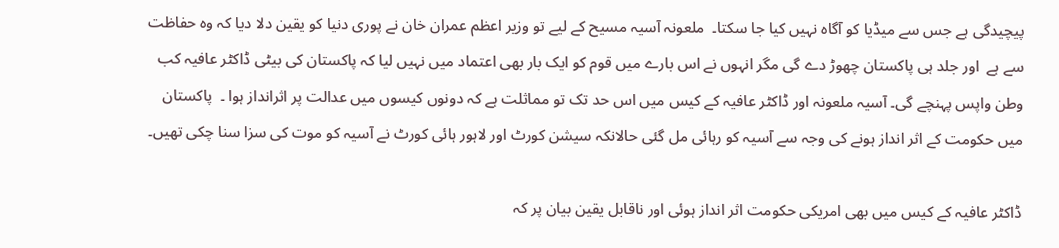پیچیدگی ہے جس سے میڈیا کو آگاہ نہیں کیا جا سکتا۔  ملعونہ آسیہ مسیح کے لیے تو وزیر اعظم عمران خان نے پوری دنیا کو یقین دلا دیا کہ وہ حفاظت سے ہے  اور جلد ہی پاکستان چھوڑ دے گی مگر انہوں نے اس بارے میں قوم کو ایک بار بھی اعتماد میں نہیں لیا کہ پاکستان کی بیٹی ڈاکٹر عافیہ کب وطن واپس پہنچے گی۔ آسیہ ملعونہ اور ڈاکٹر عافیہ کے کیس میں اس حد تک تو مماثلت ہے کہ دونوں کیسوں میں عدالت پر اثرانداز ہوا ۔  پاکستان میں حکومت کے اثر انداز ہونے کی وجہ سے آسیہ کو رہائی مل گئی حالانکہ سیشن کورٹ اور لاہور ہائی کورٹ نے آسیہ کو موت کی سزا سنا چکی تھیں۔

ڈاکٹر عافیہ کے کیس میں بھی امریکی حکومت اثر انداز ہوئی اور ناقابل یقین بیان پر کہ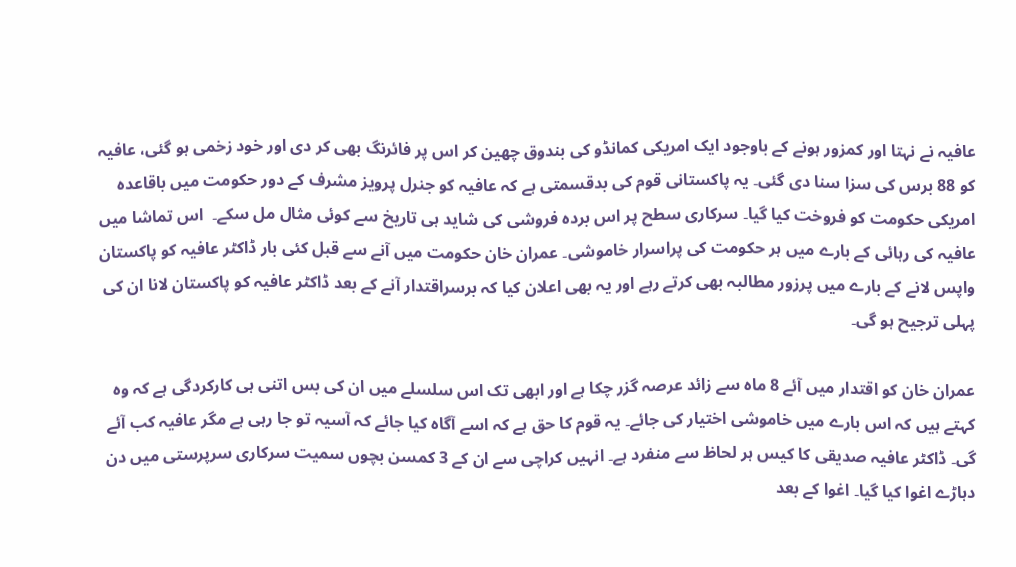عافیہ نے نہتا اور کمزور ہونے کے باوجود ایک امریکی کمانڈو کی بندوق چھین کر اس پر فائرنگ بھی کر دی اور خود زخمی ہو گئی، عافیہ کو 88 برس کی سزا سنا دی گئی۔ یہ پاکستانی قوم کی بدقسمتی ہے کہ عافیہ کو جنرل پرویز مشرف کے دور حکومت میں باقاعدہ امریکی حکومت کو فروخت کیا گیا۔ سرکاری سطح پر اس بردہ فروشی کی شاید ہی تاریخ سے کوئی مثال مل سکے۔  اس تماشا میں عافیہ کی رہائی کے بارے میں ہر حکومت کی پراسرار خاموشی۔ عمران خان حکومت میں آنے سے قبل کئی بار ڈاکٹر عافیہ کو پاکستان واپس لانے کے بارے میں پرزور مطالبہ بھی کرتے رہے اور یہ بھی اعلان کیا کہ برسراقتدار آنے کے بعد ڈاکٹر عافیہ کو پاکستان لانا ان کی پہلی ترجیح ہو گی۔

عمران خان کو اقتدار میں آئے 8 ماہ سے زائد عرصہ گزر چکا ہے اور ابھی تک اس سلسلے میں ان کی بس اتنی ہی کارکردگی ہے کہ وہ کہتے ہیں کہ اس بارے میں خاموشی اختیار کی جائے۔ یہ قوم کا حق ہے کہ اسے آگاہ کیا جائے کہ آسیہ تو جا رہی ہے مگر عافیہ کب آئے گی۔ ڈاکٹر عافیہ صدیقی کا کیس ہر لحاظ سے منفرد ہے۔ انہیں کراچی سے ان کے 3 کمسن بچوں سمیت سرکاری سرپرستی میں دن دہاڑے اغوا کیا گیا۔ اغوا کے بعد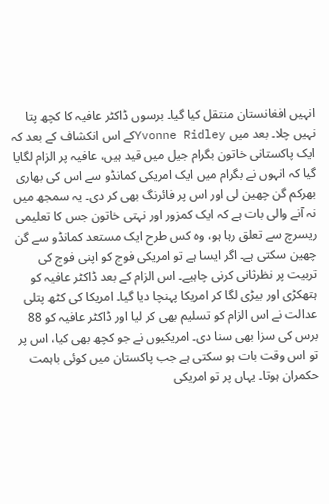انہیں افغانستان منتقل کیا گیا۔ برسوں ڈاکٹر عافیہ کا کچھ پتا نہیں چلا۔ بعد میں Yvonne Ridleyکے اس انکشاف کے بعد کہ ایک پاکستانی خاتون بگرام جیل میں قید ہیں، عافیہ پر الزام لگایا گیا کہ انہوں نے بگرام میں ایک امریکی کمانڈو سے اس کی بھاری بھرکم گن چھین لی اور اس پر فائرنگ بھی کر دی۔ یہ سمجھ میں نہ آنے والی بات ہے کہ ایک کمزور اور نہتی خاتون جس کا تعلیمی ریسرچ سے تعلق رہا ہو، وہ کس طرح ایک مستعد کمانڈو سے گن چھین سکتی ہے۔ اگر ایسا ہے تو امریکی فوج کو اپنی فوج کی تربیت پر نظرثانی کرنی چاہیے۔ اس الزام کے بعد ڈاکٹر عافیہ کو ہتھکڑی اور بیڑی لگا کر امریکا پہنچا دیا گیا۔ امریکا کی کٹھ پتلی عدالت نے اس الزام کو تسلیم بھی کر لیا اور ڈاکٹر عافیہ کو 88 برس کی سزا بھی سنا دی۔ امریکیوں نے جو کچھ بھی کیا، اس پر تو اس وقت بات ہو سکتی ہے جب پاکستان میں کوئی باہمت حکمران ہوتا۔ یہاں پر تو امریکی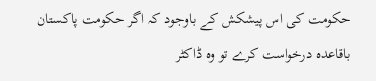حکومت کی اس پیشکش کے باوجود کہ اگر حکومت پاکستان باقاعدہ درخواست کرے تو وہ ڈاکٹر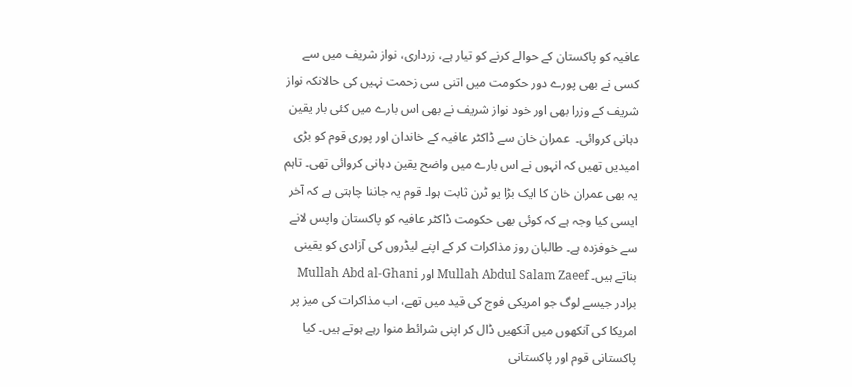عافیہ کو پاکستان کے حوالے کرنے کو تیار ہے، زرداری، نواز شریف میں سے کسی نے بھی پورے دور حکومت میں اتنی سی زحمت نہیں کی حالانکہ نواز شریف کے وزرا بھی اور خود نواز شریف نے بھی اس بارے میں کئی بار یقین دہانی کروائی۔  عمران خان سے ڈاکٹر عافیہ کے خاندان اور پوری قوم کو بڑی امیدیں تھیں کہ انہوں نے اس بارے میں واضح یقین دہانی کروائی تھی۔ تاہم یہ بھی عمران خان کا ایک بڑا یو ٹرن ثابت ہوا۔ قوم یہ جاننا چاہتی ہے کہ آخر ایسی کیا وجہ ہے کہ کوئی بھی حکومت ڈاکٹر عافیہ کو پاکستان واپس لانے سے خوفزدہ ہے۔ طالبان روز مذاکرات کر کے اپنے لیڈروں کی آزادی کو یقینی بناتے ہیں۔ Mullah Abdul Salam Zaeef اور Mullah Abd al-Ghani برادر جیسے لوگ جو امریکی فوج کی قید میں تھے، اب مذاکرات کی میز پر امریکا کی آنکھوں میں آنکھیں ڈال کر اپنی شرائط منوا رہے ہوتے ہیں۔ کیا پاکستانی قوم اور پاکستانی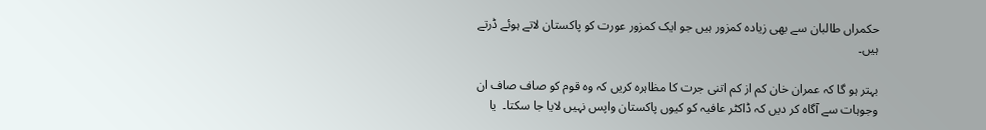حکمراں طالبان سے بھی زیادہ کمزور ہیں جو ایک کمزور عورت کو پاکستان لاتے ہوئے ڈرتے ہیں۔

بہتر ہو گا کہ عمران خان کم از کم اتنی جرت کا مظاہرہ کریں کہ وہ قوم کو صاف صاف ان وجوہات سے آگاہ کر دیں کہ ڈاکٹر عافیہ کو کیوں پاکستان واپس نہیں لایا جا سکتا۔  یا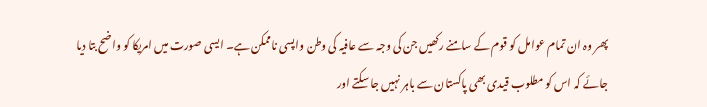پھر وہ ان تمام عوامل کو قوم کے سامنے رکھیں جن کی وجہ سے عافیہ کی وطن واپسی ناممکن ہے۔ ایسی صورت میں امریکا کو واضح بتا دیا جائے کہ اس کو مطلوب قیدی بھی پاکستان سے باہر نہیں جا سکتے اور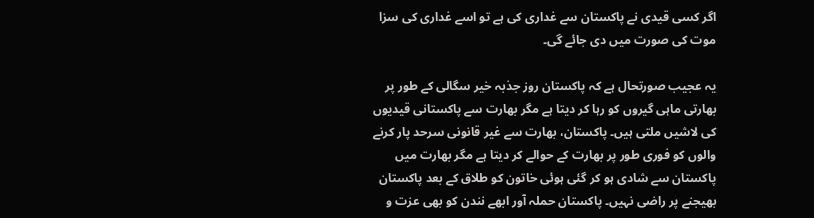اگر کسی قیدی نے پاکستان سے غداری کی ہے تو اسے غداری کی سزا موت کی صورت میں دی جائے گی۔

یہ عجیب صورتحال ہے کہ پاکستان روز جذبہ خیر سگالی کے طور پر بھارتی ماہی گیروں کو رہا کر دیتا ہے مگر بھارت سے پاکستانی قیدیوں کی لاشیں ملتی ہیں۔ پاکستان، بھارت سے غیر قانونی سرحد پار کرنے والوں کو فوری طور پر بھارت کے حوالے کر دیتا ہے مگر بھارت میں پاکستان سے شادی ہو کر گئی ہوئی خاتون کو طلاق کے بعد پاکستان بھیجنے پر راضی نہیں۔ پاکستان حملہ آور ابھے نندن کو بھی عزت و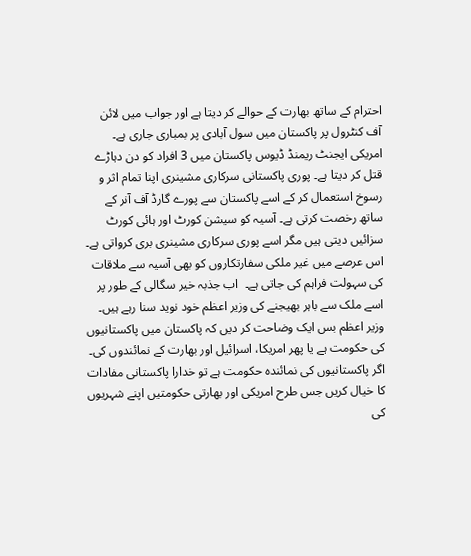احترام کے ساتھ بھارت کے حوالے کر دیتا ہے اور جواب میں لائن آف کنٹرول پر پاکستان میں سول آبادی پر بمباری جاری ہے۔ امریکی ایجنٹ ریمنڈ ڈیوس پاکستان میں 3 افراد کو دن دہاڑے قتل کر دیتا ہے۔ پوری پاکستانی سرکاری مشینری اپنا تمام اثر و رسوخ استعمال کر کے اسے پاکستان سے پورے گارڈ آف آنر کے ساتھ رخصت کرتی ہے۔ آسیہ کو سیشن کورٹ اور ہائی کورٹ سزائیں دیتی ہیں مگر اسے پوری سرکاری مشینری بری کرواتی ہے۔ اس عرصے میں غیر ملکی سفارتکاروں کو بھی آسیہ سے ملاقات کی سہولت فراہم کی جاتی ہے۔  اب جذبہ خیر سگالی کے طور پر اسے ملک سے باہر بھیجنے کی وزیر اعظم خود نوید سنا رہے ہیں۔ وزیر اعظم بس ایک وضاحت کر دیں کہ پاکستان میں پاکستانیوں کی حکومت ہے یا پھر امریکا، اسرائیل اور بھارت کے نمائندوں کی۔ اگر پاکستانیوں کی نمائندہ حکومت ہے تو خدارا پاکستانی مفادات کا خیال کریں جس طرح امریکی اور بھارتی حکومتیں اپنے شہریوں کی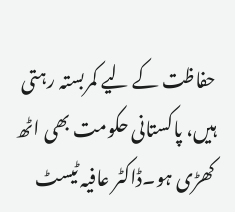حفاظت کے لیے کمربستہ رہتی ہیں، پاکستانی حکومت بھی اٹھ کھڑی ہو۔ڈاکٹر عافیہ ٹیسٹ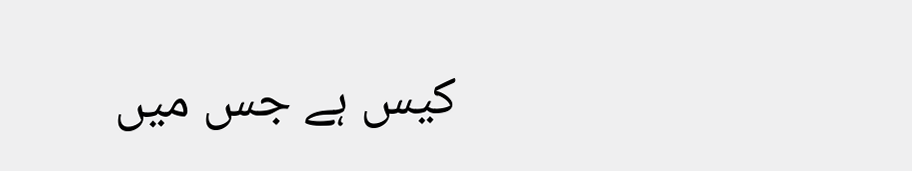کیس ہے جس میں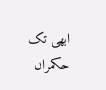ابھی تک حکمراں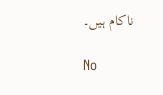ناکام ہیں۔

No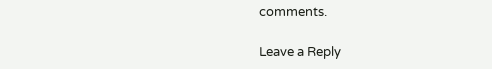comments.

Leave a Reply